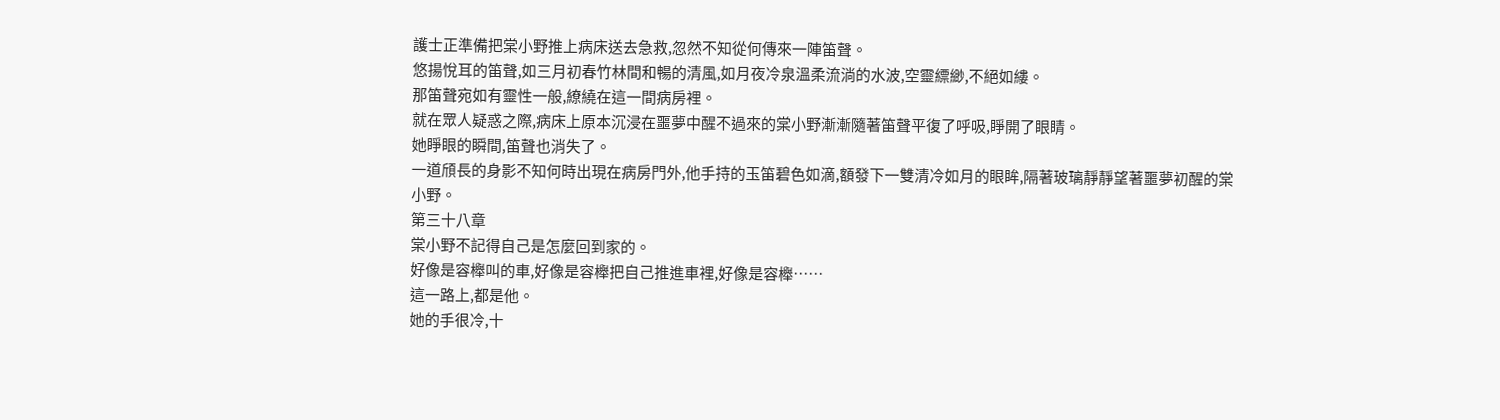護士正準備把棠小野推上病床送去急救,忽然不知從何傳來一陣笛聲。
悠揚悅耳的笛聲,如三月初春竹林間和暢的清風,如月夜冷泉溫柔流淌的水波,空靈縹緲,不絕如縷。
那笛聲宛如有靈性一般,繚繞在這一間病房裡。
就在眾人疑惑之際,病床上原本沉浸在噩夢中醒不過來的棠小野漸漸隨著笛聲平復了呼吸,睜開了眼睛。
她睜眼的瞬間,笛聲也消失了。
一道頎長的身影不知何時出現在病房門外,他手持的玉笛碧色如滴,額發下一雙清冷如月的眼眸,隔著玻璃靜靜望著噩夢初醒的棠小野。
第三十八章
棠小野不記得自己是怎麼回到家的。
好像是容櫸叫的車,好像是容櫸把自己推進車裡,好像是容櫸……
這一路上,都是他。
她的手很冷,十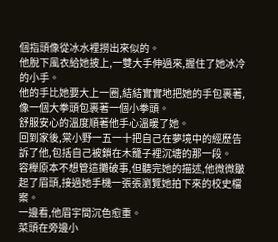個指頭像從冰水裡撈出來似的。
他脫下風衣給她披上,一雙大手伸過來,握住了她冰冷的小手。
他的手比她要大上一圈,結結實實地把她的手包裹著,像一個大拳頭包裹著一個小拳頭。
舒服安心的溫度順著他手心溫暖了她。
回到家後,棠小野一五一十把自己在夢境中的經歷告訴了他,包括自己被鎖在木籠子裡沉塘的那一段。
容櫸原本不想管這攤破事,但聽完她的描述,他微微皺起了眉頭,接過她手機一張張瀏覽她拍下來的校史檔案。
一邊看,他眉宇間沉色愈重。
菜頭在旁邊小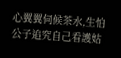心翼翼伺候茶水,生怕公子追究自己看護姑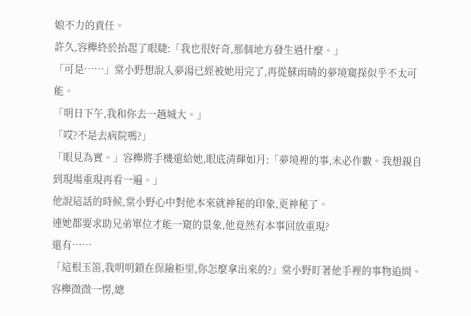娘不力的責任。
許久,容櫸終於抬起了眼睫:「我也很好奇,那個地方發生過什麼。」
「可是……」棠小野想說入夢湯已經被她用完了,再從蘇雨晴的夢境窺探似乎不太可能。
「明日下午,我和你去一趟城大。」
「哎?不是去病院嗎?」
「眼見為實。」容櫸將手機還給她,眼底清輝如月:「夢境裡的事,未必作數。我想親自到現場重現再看一遍。」
他說這話的時候,棠小野心中對他本來就神秘的印象,更神秘了。
連她都要求助兄弟單位才能一窺的景象,他竟然有本事回放重現?
還有……
「這根玉笛,我明明鎖在保險柜里,你怎麼拿出來的?」棠小野盯著他手裡的事物追問。
容櫸微微一愣,總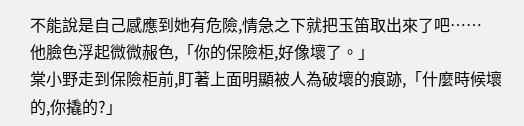不能說是自己感應到她有危險,情急之下就把玉笛取出來了吧……
他臉色浮起微微赧色,「你的保險柜,好像壞了。」
棠小野走到保險柜前,盯著上面明顯被人為破壞的痕跡,「什麼時候壞的,你撬的?」